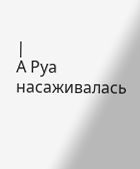|
А Руа насаживалась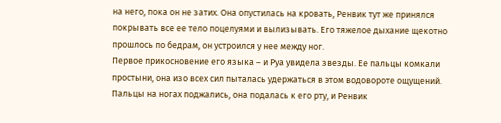на него, пока он не затих. Она опустилась на кровать, Ренвик тут же принялся покрывать все ее тело поцелуями и вылизывать. Его тяжелое дыхание щекотно прошлось по бедрам, он устроился у нее между ног.
Первое прикосновение его языка – и Руа увидела звезды. Ее пальцы комкали простыни, она изо всех сил пыталась удержаться в этом водовороте ощущений. Пальцы на ногах поджались, она подалась к его рту, и Ренвик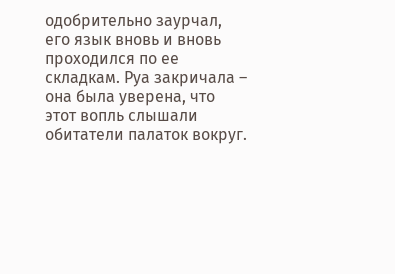одобрительно заурчал, его язык вновь и вновь проходился по ее складкам. Руа закричала – она была уверена, что этот вопль слышали обитатели палаток вокруг.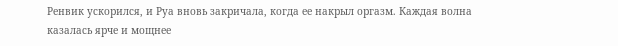Ренвик ускорился, и Руа вновь закричала, когда ее накрыл оргазм. Каждая волна казалась ярче и мощнее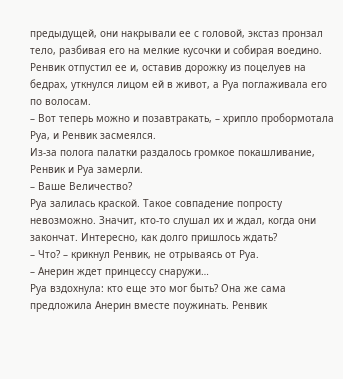предыдущей, они накрывали ее с головой, экстаз пронзал тело, разбивая его на мелкие кусочки и собирая воедино.
Ренвик отпустил ее и, оставив дорожку из поцелуев на бедрах, уткнулся лицом ей в живот, а Руа поглаживала его по волосам.
– Вот теперь можно и позавтракать, – хрипло пробормотала Руа, и Ренвик засмеялся.
Из-за полога палатки раздалось громкое покашливание, Ренвик и Руа замерли.
– Ваше Величество?
Руа залилась краской. Такое совпадение попросту невозможно. Значит, кто-то слушал их и ждал, когда они закончат. Интересно, как долго пришлось ждать?
– Что? – крикнул Ренвик, не отрываясь от Руа.
– Анерин ждет принцессу снаружи…
Руа вздохнула: кто еще это мог быть? Она же сама предложила Анерин вместе поужинать. Ренвик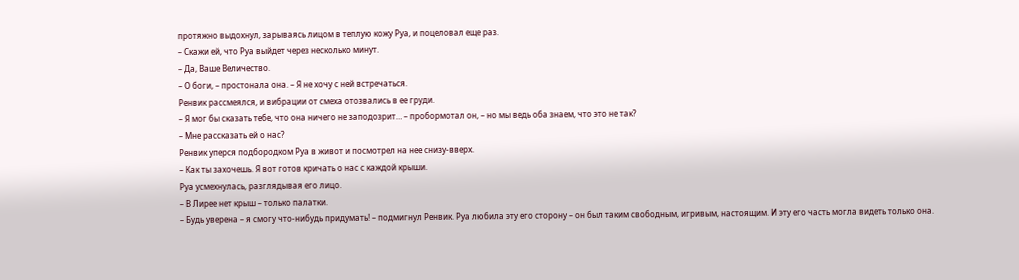протяжно выдохнул, зарываясь лицом в теплую кожу Руа, и поцеловал еще раз.
– Скажи ей, что Руа выйдет через несколько минут.
– Да, Ваше Величество.
– О боги, – простонала она. – Я не хочу с ней встречаться.
Ренвик рассмеялся, и вибрации от смеха отозвались в ее груди.
– Я мог бы сказать тебе, что она ничего не заподозрит… – пробормотал он, – но мы ведь оба знаем, что это не так?
– Мне рассказать ей о нас?
Ренвик уперся подбородком Руа в живот и посмотрел на нее снизу-вверх.
– Как ты захочешь. Я вот готов кричать о нас с каждой крыши.
Руа усмехнулась, разглядывая его лицо.
– В Лирее нет крыш – только палатки.
– Будь уверена – я смогу что-нибудь придумать! – подмигнул Ренвик. Руа любила эту его сторону – он был таким свободным, игривым, настоящим. И эту его часть могла видеть только она.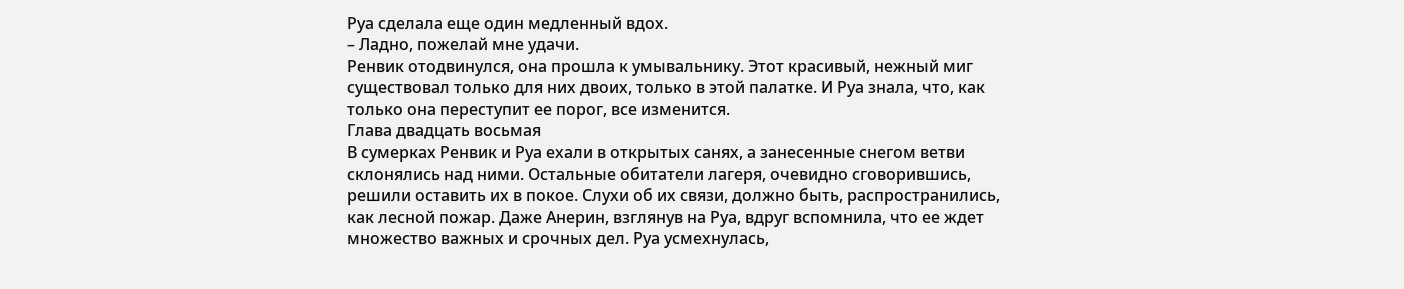Руа сделала еще один медленный вдох.
– Ладно, пожелай мне удачи.
Ренвик отодвинулся, она прошла к умывальнику. Этот красивый, нежный миг существовал только для них двоих, только в этой палатке. И Руа знала, что, как только она переступит ее порог, все изменится.
Глава двадцать восьмая
В сумерках Ренвик и Руа ехали в открытых санях, а занесенные снегом ветви склонялись над ними. Остальные обитатели лагеря, очевидно сговорившись, решили оставить их в покое. Слухи об их связи, должно быть, распространились, как лесной пожар. Даже Анерин, взглянув на Руа, вдруг вспомнила, что ее ждет множество важных и срочных дел. Руа усмехнулась,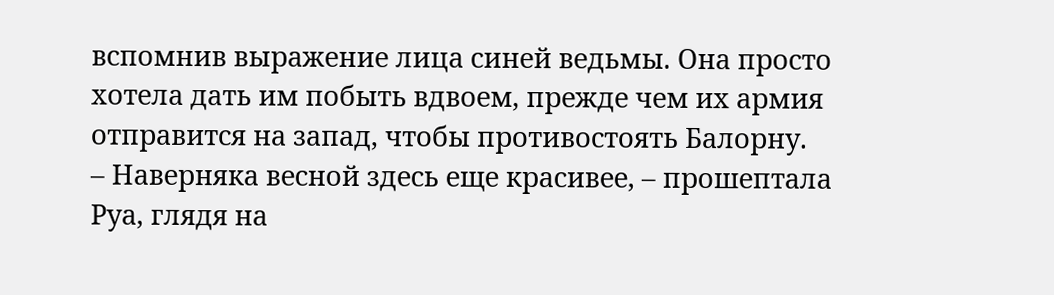вспомнив выражение лица синей ведьмы. Она просто хотела дать им побыть вдвоем, прежде чем их армия отправится на запад, чтобы противостоять Балорну.
– Наверняка весной здесь еще красивее, – прошептала Руа, глядя на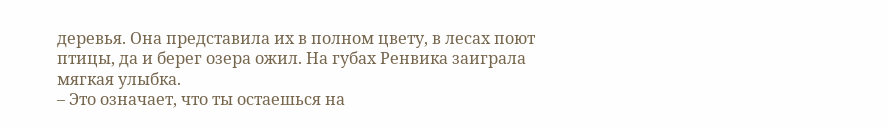деревья. Она представила их в полном цвету, в лесах поют птицы, да и берег озера ожил. На губах Ренвика заиграла мягкая улыбка.
– Это означает, что ты остаешься на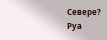Севере?
Руа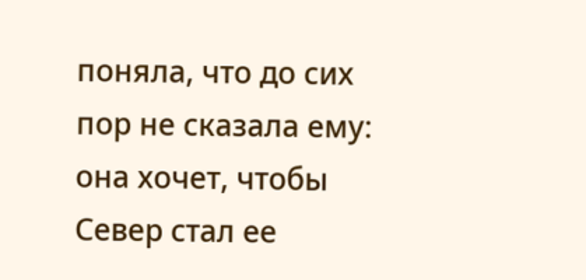поняла, что до сих пор не сказала ему: она хочет, чтобы Север стал ее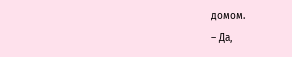домом.
– Да,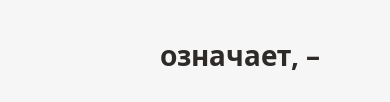означает, –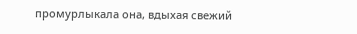промурлыкала она, вдыхая свежий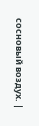сосновый воздух. |